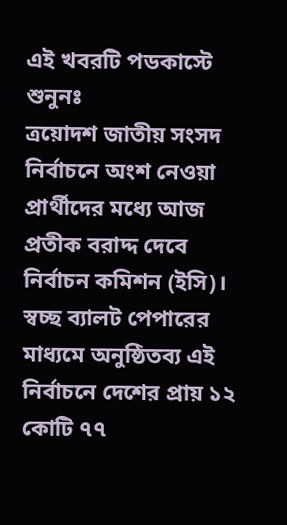এই খবরটি পডকাস্টে শুনুনঃ
ত্রয়োদশ জাতীয় সংসদ নির্বাচনে অংশ নেওয়া প্রার্থীদের মধ্যে আজ প্রতীক বরাদ্দ দেবে নির্বাচন কমিশন (ইসি)। স্বচ্ছ ব্যালট পেপারের মাধ্যমে অনুষ্ঠিতব্য এই নির্বাচনে দেশের প্রায় ১২ কোটি ৭৭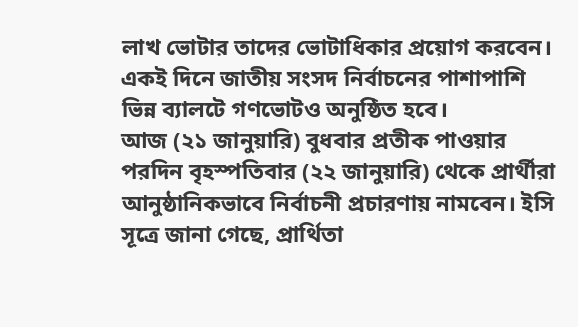লাখ ভোটার তাদের ভোটাধিকার প্রয়োগ করবেন। একই দিনে জাতীয় সংসদ নির্বাচনের পাশাপাশি ভিন্ন ব্যালটে গণভোটও অনুষ্ঠিত হবে।
আজ (২১ জানুয়ারি) বুধবার প্রতীক পাওয়ার পরদিন বৃহস্পতিবার (২২ জানুয়ারি) থেকে প্রার্থীরা আনুষ্ঠানিকভাবে নির্বাচনী প্রচারণায় নামবেন। ইসি সূত্রে জানা গেছে, প্রার্থিতা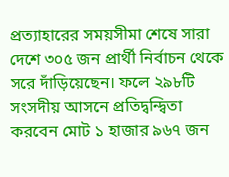প্রত্যাহারের সময়সীমা শেষে সারা দেশে ৩০৫ জন প্রার্থী নির্বাচন থেকে সরে দাঁড়িয়েছেন। ফলে ২৯৮টি সংসদীয় আসনে প্রতিদ্বন্দ্বিতা করবেন মোট ১ হাজার ৯৬৭ জন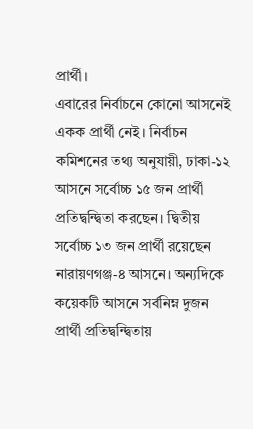প্রার্থী।
এবারের নির্বাচনে কোনো আসনেই একক প্রার্থী নেই। নির্বাচন কমিশনের তথ্য অনুযায়ী, ঢাকা-১২ আসনে সর্বোচ্চ ১৫ জন প্রার্থী প্রতিদ্বন্দ্বিতা করছেন। দ্বিতীয় সর্বোচ্চ ১৩ জন প্রার্থী রয়েছেন নারায়ণগঞ্জ-৪ আসনে। অন্যদিকে কয়েকটি আসনে সর্বনিম্ন দুজন প্রার্থী প্রতিদ্বন্দ্বিতায়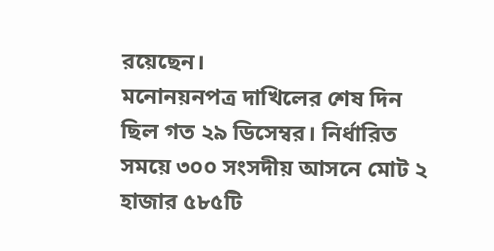রয়েছেন।
মনোনয়নপত্র দাখিলের শেষ দিন ছিল গত ২৯ ডিসেম্বর। নির্ধারিত সময়ে ৩০০ সংসদীয় আসনে মোট ২ হাজার ৫৮৫টি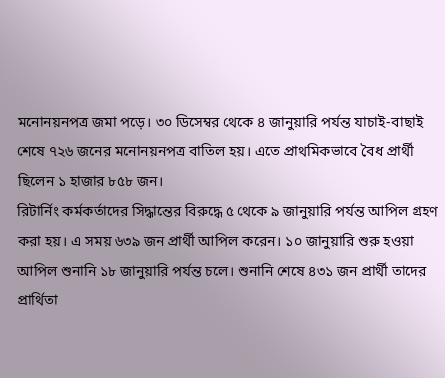মনোনয়নপত্র জমা পড়ে। ৩০ ডিসেম্বর থেকে ৪ জানুয়ারি পর্যন্ত যাচাই-বাছাই শেষে ৭২৬ জনের মনোনয়নপত্র বাতিল হয়। এতে প্রাথমিকভাবে বৈধ প্রার্থী ছিলেন ১ হাজার ৮৫৮ জন।
রিটার্নিং কর্মকর্তাদের সিদ্ধান্তের বিরুদ্ধে ৫ থেকে ৯ জানুয়ারি পর্যন্ত আপিল গ্রহণ করা হয়। এ সময় ৬৩৯ জন প্রার্থী আপিল করেন। ১০ জানুয়ারি শুরু হওয়া আপিল শুনানি ১৮ জানুয়ারি পর্যন্ত চলে। শুনানি শেষে ৪৩১ জন প্রার্থী তাদের প্রার্থিতা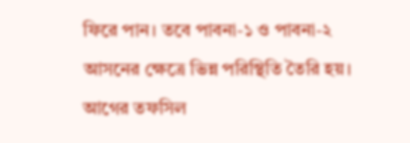ফিরে পান। তবে পাবনা-১ ও পাবনা-২ আসনের ক্ষেত্রে ভিন্ন পরিস্থিতি তৈরি হয়।
আগের তফসিল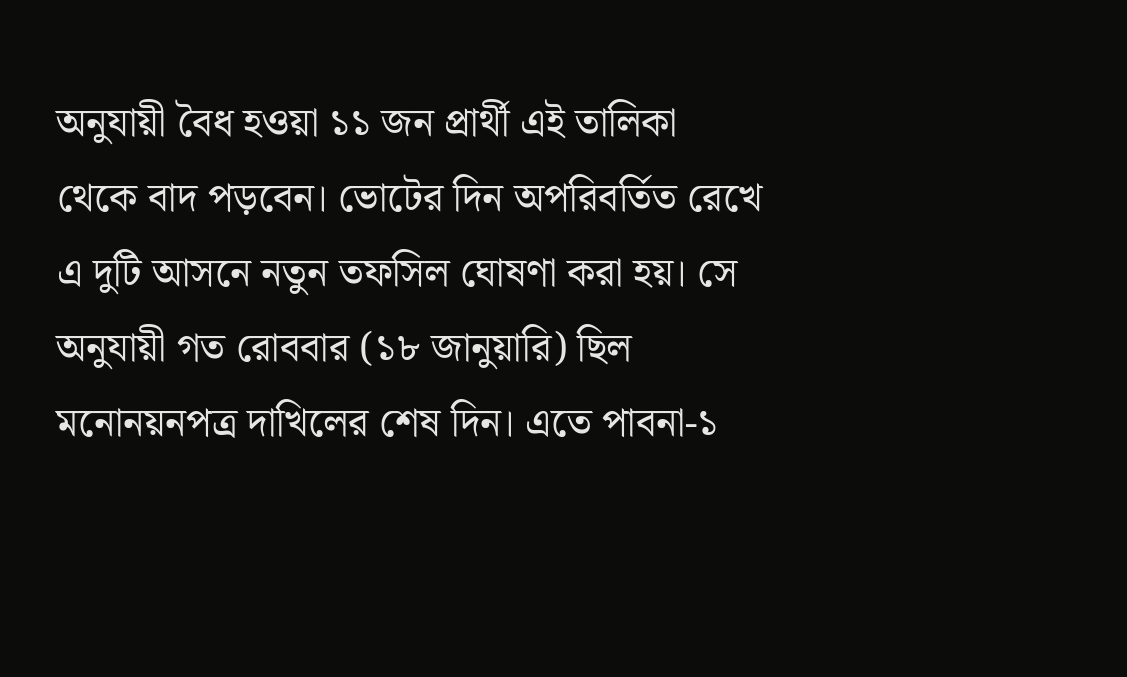অনুযায়ী বৈধ হওয়া ১১ জন প্রার্থী এই তালিকা থেকে বাদ পড়বেন। ভোটের দিন অপরিবর্তিত রেখে এ দুটি আসনে নতুন তফসিল ঘোষণা করা হয়। সে অনুযায়ী গত রোববার (১৮ জানুয়ারি) ছিল মনোনয়নপত্র দাখিলের শেষ দিন। এতে পাবনা-১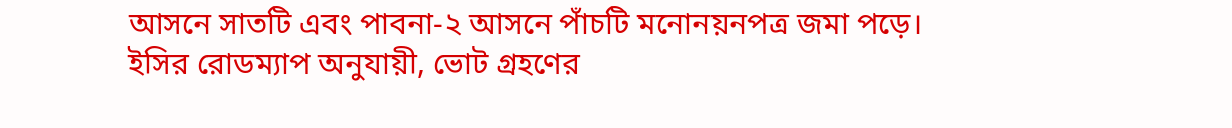আসনে সাতটি এবং পাবনা-২ আসনে পাঁচটি মনোনয়নপত্র জমা পড়ে।
ইসির রোডম্যাপ অনুযায়ী, ভোট গ্রহণের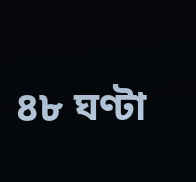৪৮ ঘণ্টা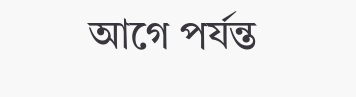আগে পর্যন্ত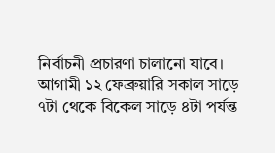নির্বাচনী প্রচারণা চালানো যাবে। আগামী ১২ ফেব্রুয়ারি সকাল সাড়ে ৭টা থেকে বিকেল সাড়ে ৪টা পর্যন্ত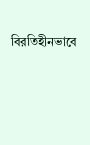বিরতিহীনভাবে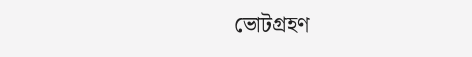ভোটগ্রহণ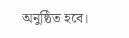অনুষ্ঠিত হবে।